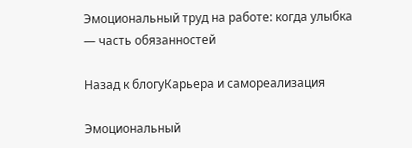Эмоциональный труд на работе: когда улыбка — часть обязанностей

Назад к блогуКарьера и самореализация

Эмоциональный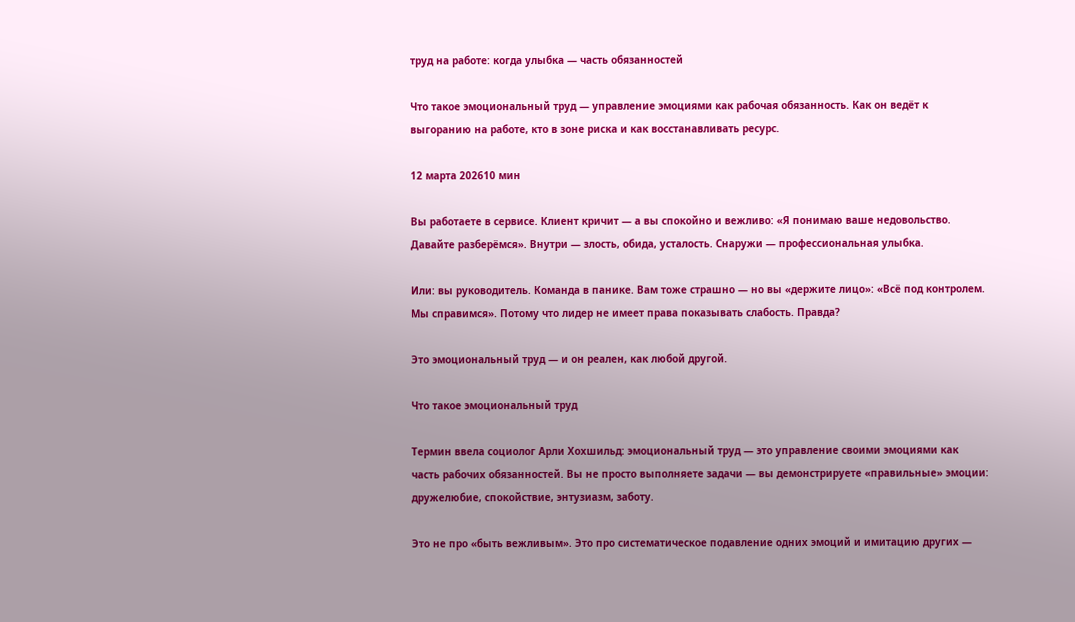труд на работе: когда улыбка — часть обязанностей

Что такое эмоциональный труд — управление эмоциями как рабочая обязанность. Как он ведёт к выгоранию на работе, кто в зоне риска и как восстанавливать ресурс.

12 марта 202610 мин

Вы работаете в сервисе. Клиент кричит — а вы спокойно и вежливо: «Я понимаю ваше недовольство. Давайте разберёмся». Внутри — злость, обида, усталость. Снаружи — профессиональная улыбка.

Или: вы руководитель. Команда в панике. Вам тоже страшно — но вы «держите лицо»: «Всё под контролем. Мы справимся». Потому что лидер не имеет права показывать слабость. Правда?

Это эмоциональный труд — и он реален, как любой другой.

Что такое эмоциональный труд

Термин ввела социолог Арли Хохшильд: эмоциональный труд — это управление своими эмоциями как часть рабочих обязанностей. Вы не просто выполняете задачи — вы демонстрируете «правильные» эмоции: дружелюбие, спокойствие, энтузиазм, заботу.

Это не про «быть вежливым». Это про систематическое подавление одних эмоций и имитацию других —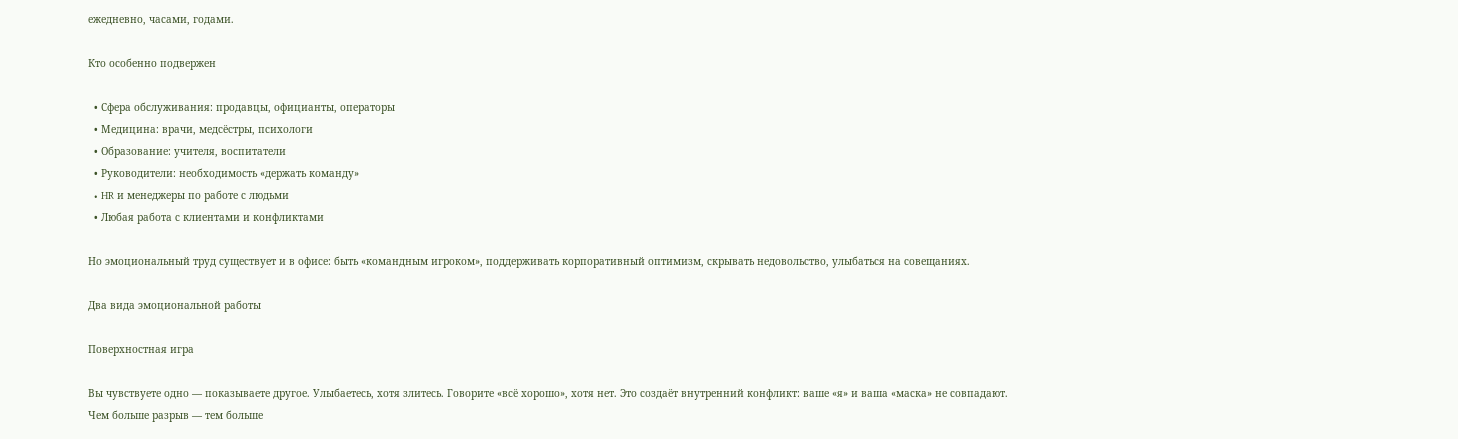ежедневно, часами, годами.

Кто особенно подвержен

  • Сфера обслуживания: продавцы, официанты, операторы
  • Медицина: врачи, медсёстры, психологи
  • Образование: учителя, воспитатели
  • Руководители: необходимость «держать команду»
  • HR и менеджеры по работе с людьми
  • Любая работа с клиентами и конфликтами

Но эмоциональный труд существует и в офисе: быть «командным игроком», поддерживать корпоративный оптимизм, скрывать недовольство, улыбаться на совещаниях.

Два вида эмоциональной работы

Поверхностная игра

Вы чувствуете одно — показываете другое. Улыбаетесь, хотя злитесь. Говорите «всё хорошо», хотя нет. Это создаёт внутренний конфликт: ваше «я» и ваша «маска» не совпадают. Чем больше разрыв — тем больше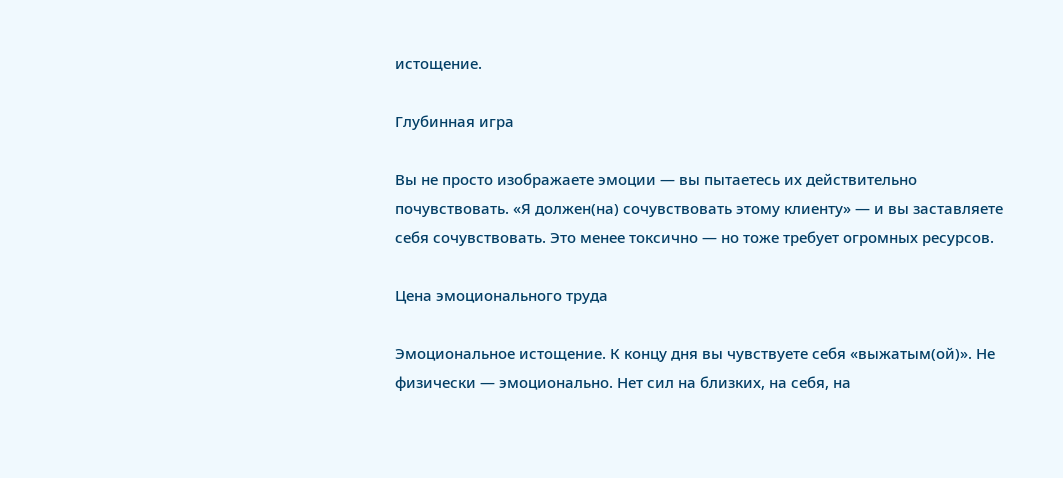истощение.

Глубинная игра

Вы не просто изображаете эмоции — вы пытаетесь их действительно почувствовать. «Я должен(на) сочувствовать этому клиенту» — и вы заставляете себя сочувствовать. Это менее токсично — но тоже требует огромных ресурсов.

Цена эмоционального труда

Эмоциональное истощение. К концу дня вы чувствуете себя «выжатым(ой)». Не физически — эмоционально. Нет сил на близких, на себя, на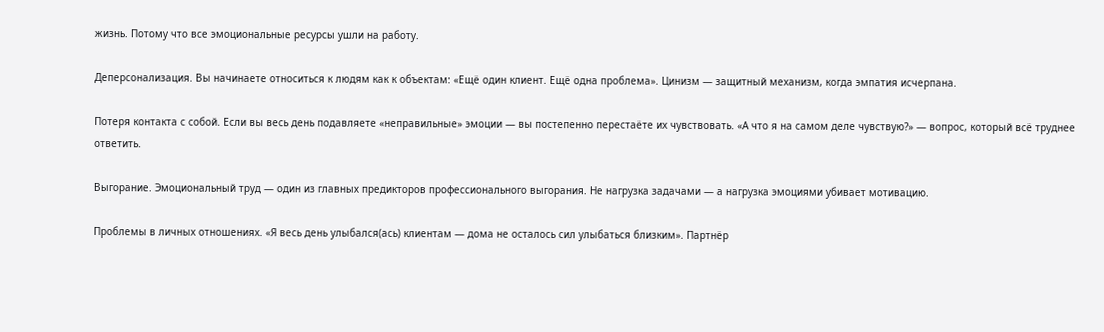жизнь. Потому что все эмоциональные ресурсы ушли на работу.

Деперсонализация. Вы начинаете относиться к людям как к объектам: «Ещё один клиент. Ещё одна проблема». Цинизм — защитный механизм, когда эмпатия исчерпана.

Потеря контакта с собой. Если вы весь день подавляете «неправильные» эмоции — вы постепенно перестаёте их чувствовать. «А что я на самом деле чувствую?» — вопрос, который всё труднее ответить.

Выгорание. Эмоциональный труд — один из главных предикторов профессионального выгорания. Не нагрузка задачами — а нагрузка эмоциями убивает мотивацию.

Проблемы в личных отношениях. «Я весь день улыбался(ась) клиентам — дома не осталось сил улыбаться близким». Партнёр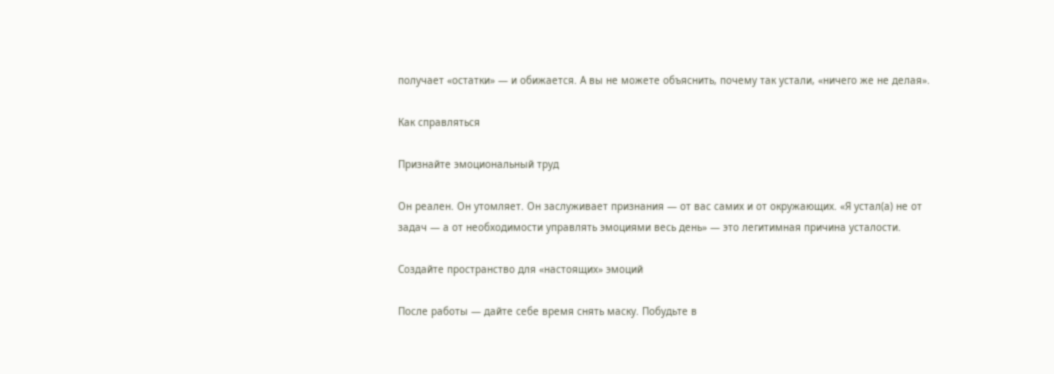получает «остатки» — и обижается. А вы не можете объяснить, почему так устали, «ничего же не делая».

Как справляться

Признайте эмоциональный труд

Он реален. Он утомляет. Он заслуживает признания — от вас самих и от окружающих. «Я устал(а) не от задач — а от необходимости управлять эмоциями весь день» — это легитимная причина усталости.

Создайте пространство для «настоящих» эмоций

После работы — дайте себе время снять маску. Побудьте в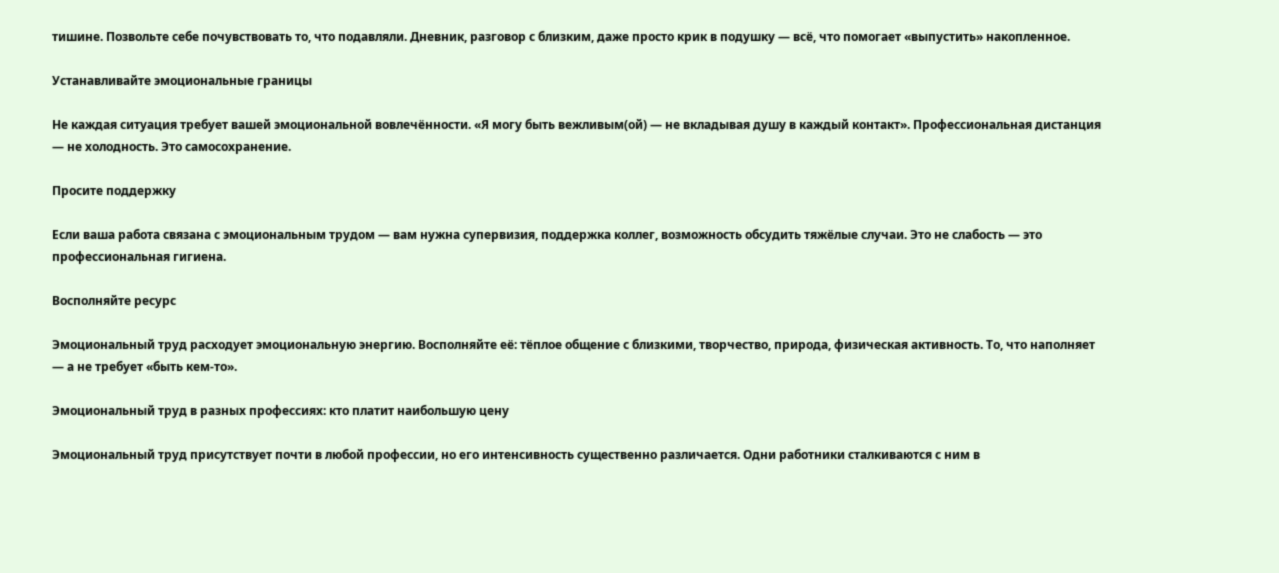тишине. Позвольте себе почувствовать то, что подавляли. Дневник, разговор с близким, даже просто крик в подушку — всё, что помогает «выпустить» накопленное.

Устанавливайте эмоциональные границы

Не каждая ситуация требует вашей эмоциональной вовлечённости. «Я могу быть вежливым(ой) — не вкладывая душу в каждый контакт». Профессиональная дистанция — не холодность. Это самосохранение.

Просите поддержку

Если ваша работа связана с эмоциональным трудом — вам нужна супервизия, поддержка коллег, возможность обсудить тяжёлые случаи. Это не слабость — это профессиональная гигиена.

Восполняйте ресурс

Эмоциональный труд расходует эмоциональную энергию. Восполняйте её: тёплое общение с близкими, творчество, природа, физическая активность. То, что наполняет — а не требует «быть кем-то».

Эмоциональный труд в разных профессиях: кто платит наибольшую цену

Эмоциональный труд присутствует почти в любой профессии, но его интенсивность существенно различается. Одни работники сталкиваются с ним в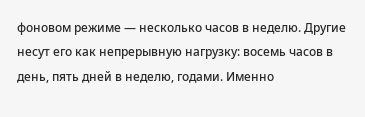фоновом режиме — несколько часов в неделю. Другие несут его как непрерывную нагрузку: восемь часов в день, пять дней в неделю, годами. Именно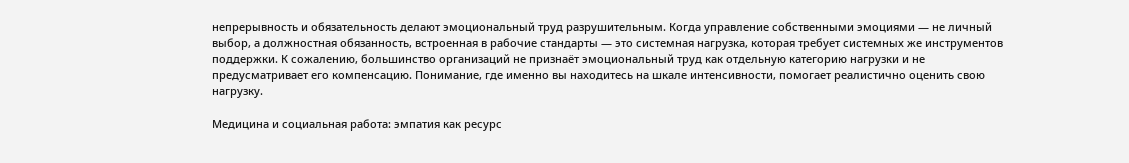непрерывность и обязательность делают эмоциональный труд разрушительным. Когда управление собственными эмоциями — не личный выбор, а должностная обязанность, встроенная в рабочие стандарты — это системная нагрузка, которая требует системных же инструментов поддержки. К сожалению, большинство организаций не признаёт эмоциональный труд как отдельную категорию нагрузки и не предусматривает его компенсацию. Понимание, где именно вы находитесь на шкале интенсивности, помогает реалистично оценить свою нагрузку.

Медицина и социальная работа: эмпатия как ресурс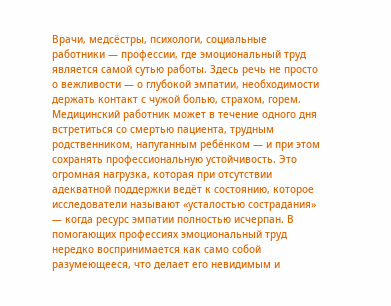Врачи, медсёстры, психологи, социальные работники — профессии, где эмоциональный труд является самой сутью работы. Здесь речь не просто о вежливости — о глубокой эмпатии, необходимости держать контакт с чужой болью, страхом, горем. Медицинский работник может в течение одного дня встретиться со смертью пациента, трудным родственником, напуганным ребёнком — и при этом сохранять профессиональную устойчивость. Это огромная нагрузка, которая при отсутствии адекватной поддержки ведёт к состоянию, которое исследователи называют «усталостью сострадания» — когда ресурс эмпатии полностью исчерпан. В помогающих профессиях эмоциональный труд нередко воспринимается как само собой разумеющееся, что делает его невидимым и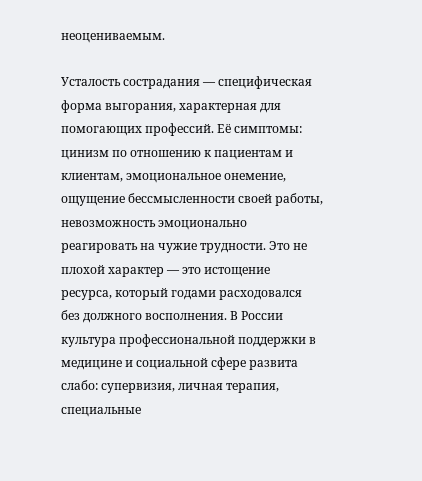неоцениваемым.

Усталость сострадания — специфическая форма выгорания, характерная для помогающих профессий. Её симптомы: цинизм по отношению к пациентам и клиентам, эмоциональное онемение, ощущение бессмысленности своей работы, невозможность эмоционально реагировать на чужие трудности. Это не плохой характер — это истощение ресурса, который годами расходовался без должного восполнения. В России культура профессиональной поддержки в медицине и социальной сфере развита слабо: супервизия, личная терапия, специальные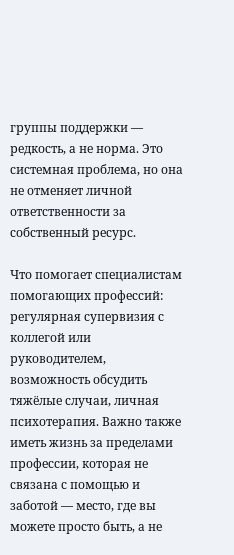группы поддержки — редкость, а не норма. Это системная проблема, но она не отменяет личной ответственности за собственный ресурс.

Что помогает специалистам помогающих профессий: регулярная супервизия с коллегой или руководителем, возможность обсудить тяжёлые случаи, личная психотерапия. Важно также иметь жизнь за пределами профессии, которая не связана с помощью и заботой — место, где вы можете просто быть, а не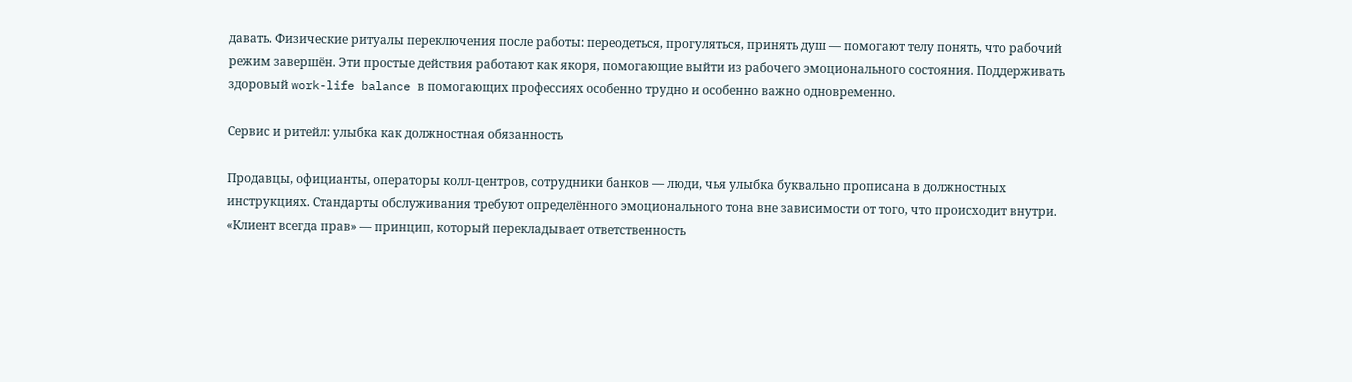давать. Физические ритуалы переключения после работы: переодеться, прогуляться, принять душ — помогают телу понять, что рабочий режим завершён. Эти простые действия работают как якоря, помогающие выйти из рабочего эмоционального состояния. Поддерживать здоровый work-life balance в помогающих профессиях особенно трудно и особенно важно одновременно.

Сервис и ритейл: улыбка как должностная обязанность

Продавцы, официанты, операторы колл-центров, сотрудники банков — люди, чья улыбка буквально прописана в должностных инструкциях. Стандарты обслуживания требуют определённого эмоционального тона вне зависимости от того, что происходит внутри. «Клиент всегда прав» — принцип, который перекладывает ответственность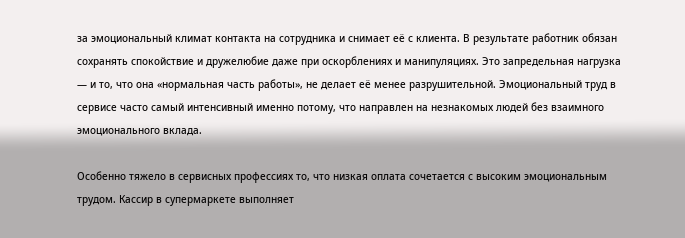за эмоциональный климат контакта на сотрудника и снимает её с клиента. В результате работник обязан сохранять спокойствие и дружелюбие даже при оскорблениях и манипуляциях. Это запредельная нагрузка — и то, что она «нормальная часть работы», не делает её менее разрушительной. Эмоциональный труд в сервисе часто самый интенсивный именно потому, что направлен на незнакомых людей без взаимного эмоционального вклада.

Особенно тяжело в сервисных профессиях то, что низкая оплата сочетается с высоким эмоциональным трудом. Кассир в супермаркете выполняет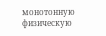монотонную физическую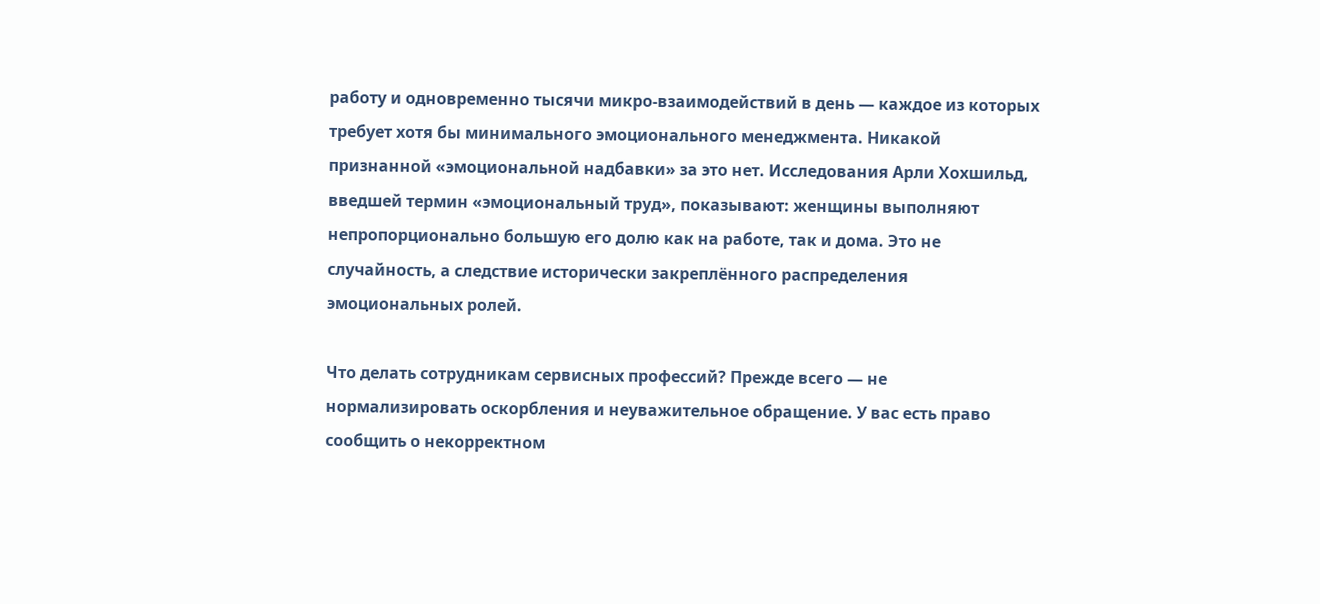работу и одновременно тысячи микро-взаимодействий в день — каждое из которых требует хотя бы минимального эмоционального менеджмента. Никакой признанной «эмоциональной надбавки» за это нет. Исследования Арли Хохшильд, введшей термин «эмоциональный труд», показывают: женщины выполняют непропорционально большую его долю как на работе, так и дома. Это не случайность, а следствие исторически закреплённого распределения эмоциональных ролей.

Что делать сотрудникам сервисных профессий? Прежде всего — не нормализировать оскорбления и неуважительное обращение. У вас есть право сообщить о некорректном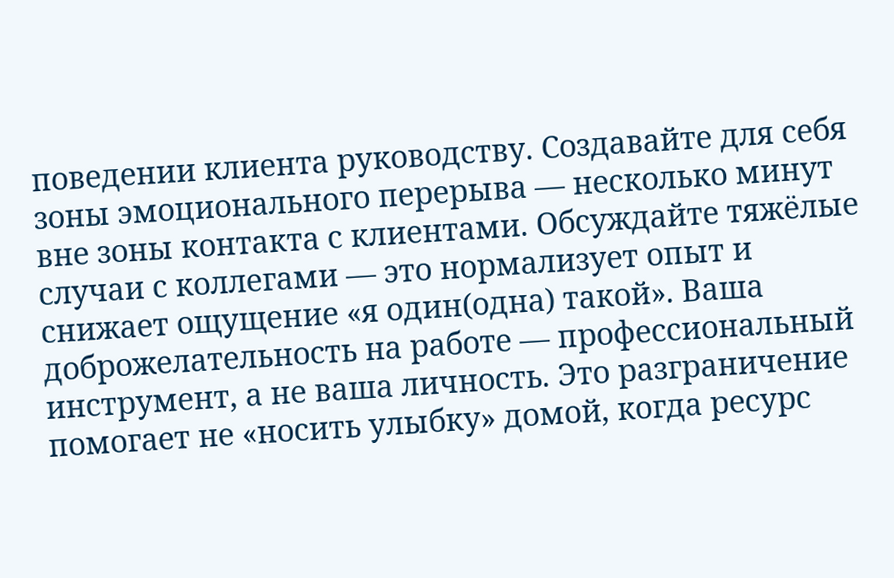поведении клиента руководству. Создавайте для себя зоны эмоционального перерыва — несколько минут вне зоны контакта с клиентами. Обсуждайте тяжёлые случаи с коллегами — это нормализует опыт и снижает ощущение «я один(одна) такой». Ваша доброжелательность на работе — профессиональный инструмент, а не ваша личность. Это разграничение помогает не «носить улыбку» домой, когда ресурс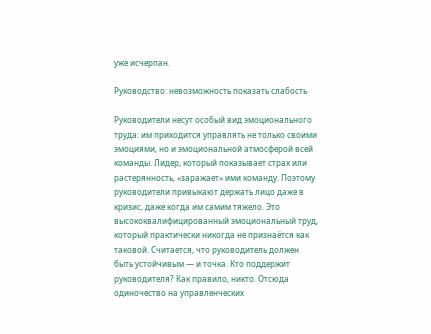уже исчерпан.

Руководство: невозможность показать слабость

Руководители несут особый вид эмоционального труда: им приходится управлять не только своими эмоциями, но и эмоциональной атмосферой всей команды. Лидер, который показывает страх или растерянность, «заражает» ими команду. Поэтому руководители привыкают держать лицо даже в кризис, даже когда им самим тяжело. Это высококвалифицированный эмоциональный труд, который практически никогда не признаётся как таковой. Считается, что руководитель должен быть устойчивым — и точка. Кто поддержит руководителя? Как правило, никто. Отсюда одиночество на управленческих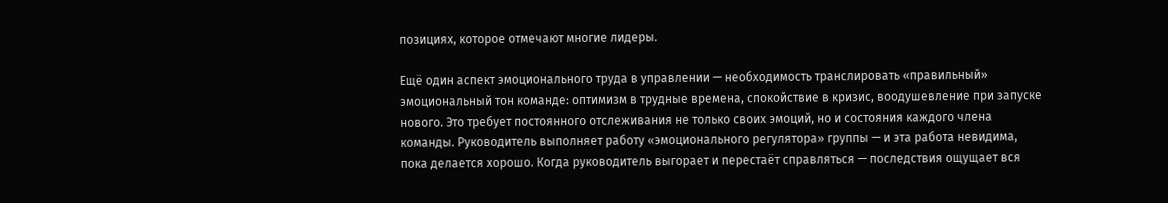позициях, которое отмечают многие лидеры.

Ещё один аспект эмоционального труда в управлении — необходимость транслировать «правильный» эмоциональный тон команде: оптимизм в трудные времена, спокойствие в кризис, воодушевление при запуске нового. Это требует постоянного отслеживания не только своих эмоций, но и состояния каждого члена команды. Руководитель выполняет работу «эмоционального регулятора» группы — и эта работа невидима, пока делается хорошо. Когда руководитель выгорает и перестаёт справляться — последствия ощущает вся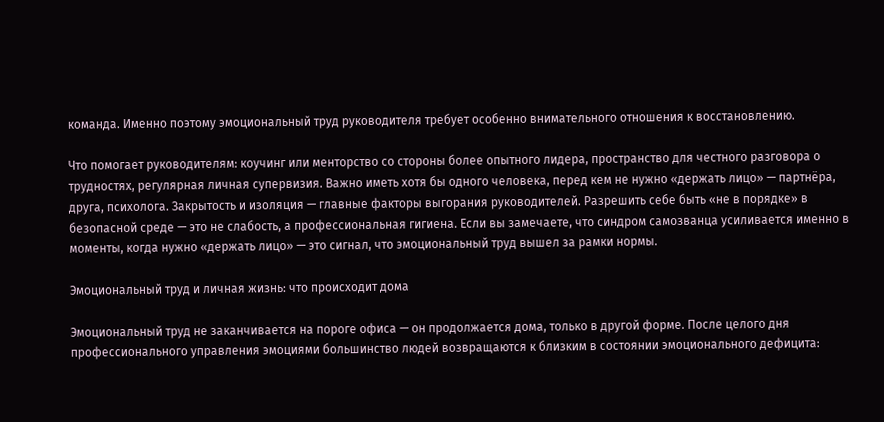команда. Именно поэтому эмоциональный труд руководителя требует особенно внимательного отношения к восстановлению.

Что помогает руководителям: коучинг или менторство со стороны более опытного лидера, пространство для честного разговора о трудностях, регулярная личная супервизия. Важно иметь хотя бы одного человека, перед кем не нужно «держать лицо» — партнёра, друга, психолога. Закрытость и изоляция — главные факторы выгорания руководителей. Разрешить себе быть «не в порядке» в безопасной среде — это не слабость, а профессиональная гигиена. Если вы замечаете, что синдром самозванца усиливается именно в моменты, когда нужно «держать лицо» — это сигнал, что эмоциональный труд вышел за рамки нормы.

Эмоциональный труд и личная жизнь: что происходит дома

Эмоциональный труд не заканчивается на пороге офиса — он продолжается дома, только в другой форме. После целого дня профессионального управления эмоциями большинство людей возвращаются к близким в состоянии эмоционального дефицита: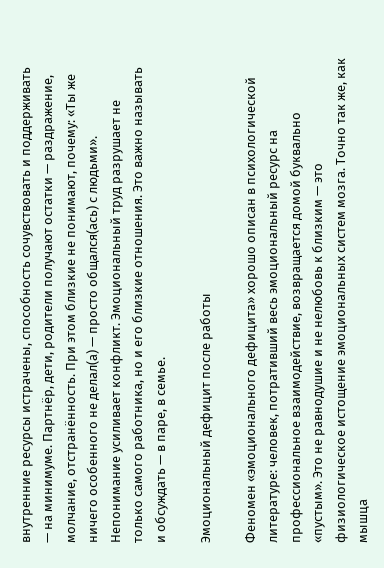внутренние ресурсы истрачены, способность сочувствовать и поддерживать — на минимуме. Партнёр, дети, родители получают остатки — раздражение, молчание, отстранённость. При этом близкие не понимают, почему: «Ты же ничего особенного не делал(а) — просто общался(ась) с людьми». Непонимание усиливает конфликт. Эмоциональный труд разрушает не только самого работника, но и его близкие отношения. Это важно называть и обсуждать — в паре, в семье.

Эмоциональный дефицит после работы

Феномен «эмоционального дефицита» хорошо описан в психологической литературе: человек, потративший весь эмоциональный ресурс на профессиональное взаимодействие, возвращается домой буквально «пустым». Это не равнодушие и не нелюбовь к близким — это физиологическое истощение эмоциональных систем мозга. Точно так же, как мышца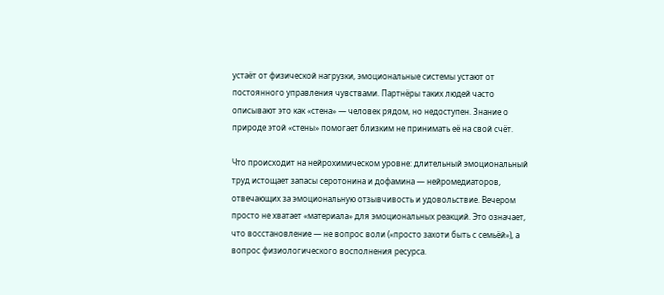устаёт от физической нагрузки, эмоциональные системы устают от постоянного управления чувствами. Партнёры таких людей часто описывают это как «стена» — человек рядом, но недоступен. Знание о природе этой «стены» помогает близким не принимать её на свой счёт.

Что происходит на нейрохимическом уровне: длительный эмоциональный труд истощает запасы серотонина и дофамина — нейромедиаторов, отвечающих за эмоциональную отзывчивость и удовольствие. Вечером просто не хватает «материала» для эмоциональных реакций. Это означает, что восстановление — не вопрос воли («просто захоти быть с семьёй»), а вопрос физиологического восполнения ресурса.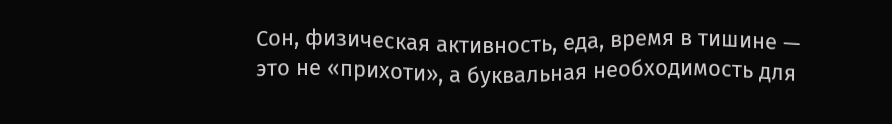Сон, физическая активность, еда, время в тишине — это не «прихоти», а буквальная необходимость для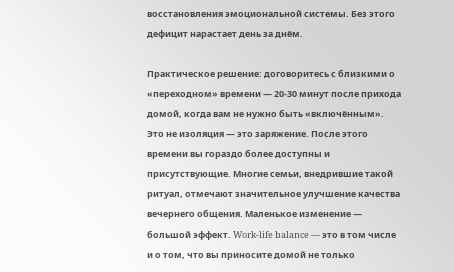восстановления эмоциональной системы. Без этого дефицит нарастает день за днём.

Практическое решение: договоритесь с близкими о «переходном» времени — 20-30 минут после прихода домой, когда вам не нужно быть «включённым». Это не изоляция — это заряжение. После этого времени вы гораздо более доступны и присутствующие. Многие семьи, внедрившие такой ритуал, отмечают значительное улучшение качества вечернего общения. Маленькое изменение — большой эффект. Work-life balance — это в том числе и о том, что вы приносите домой не только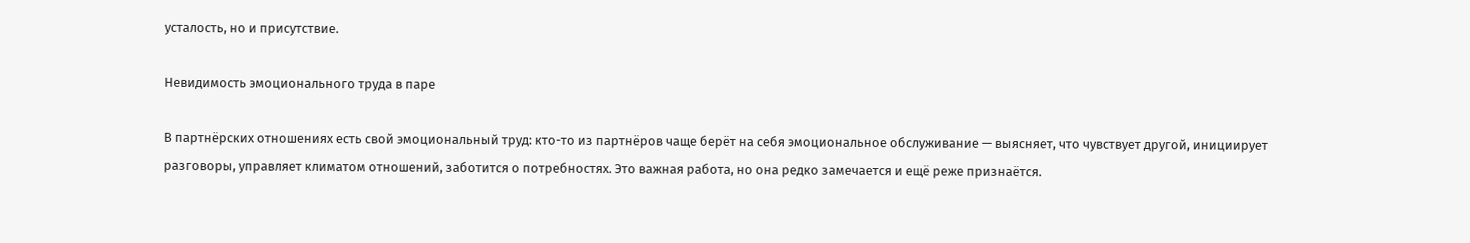усталость, но и присутствие.

Невидимость эмоционального труда в паре

В партнёрских отношениях есть свой эмоциональный труд: кто-то из партнёров чаще берёт на себя эмоциональное обслуживание — выясняет, что чувствует другой, инициирует разговоры, управляет климатом отношений, заботится о потребностях. Это важная работа, но она редко замечается и ещё реже признаётся.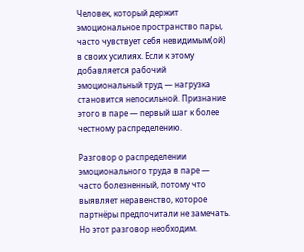Человек, который держит эмоциональное пространство пары, часто чувствует себя невидимым(ой) в своих усилиях. Если к этому добавляется рабочий эмоциональный труд — нагрузка становится непосильной. Признание этого в паре — первый шаг к более честному распределению.

Разговор о распределении эмоционального труда в паре — часто болезненный, потому что выявляет неравенство, которое партнёры предпочитали не замечать. Но этот разговор необходим.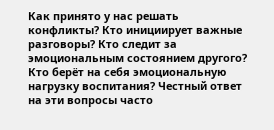Как принято у нас решать конфликты? Кто инициирует важные разговоры? Кто следит за эмоциональным состоянием другого? Кто берёт на себя эмоциональную нагрузку воспитания? Честный ответ на эти вопросы часто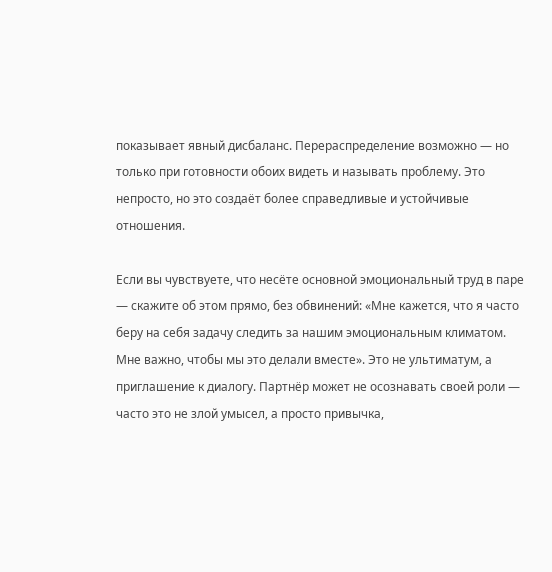показывает явный дисбаланс. Перераспределение возможно — но только при готовности обоих видеть и называть проблему. Это непросто, но это создаёт более справедливые и устойчивые отношения.

Если вы чувствуете, что несёте основной эмоциональный труд в паре — скажите об этом прямо, без обвинений: «Мне кажется, что я часто беру на себя задачу следить за нашим эмоциональным климатом. Мне важно, чтобы мы это делали вместе». Это не ультиматум, а приглашение к диалогу. Партнёр может не осознавать своей роли — часто это не злой умысел, а просто привычка,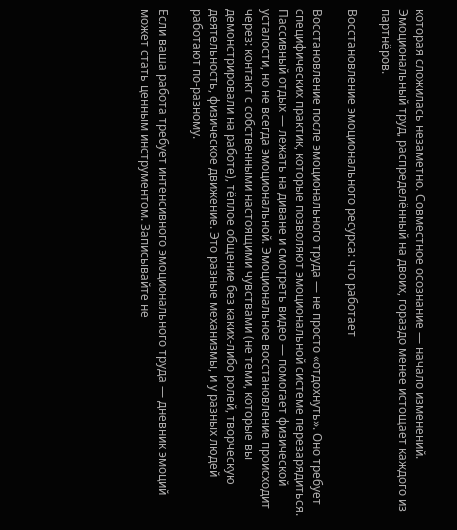которая сложилась незаметно. Совместное осознание — начало изменений. Эмоциональный труд, распределённый на двоих, гораздо менее истощает каждого из партнёров.

Восстановление эмоционального ресурса: что работает

Восстановление после эмоционального труда — не просто «отдохнуть». Оно требует специфических практик, которые позволяют эмоциональной системе перезарядиться. Пассивный отдых — лежать на диване и смотреть видео — помогает физической усталости, но не всегда эмоциональной. Эмоциональное восстановление происходит через: контакт с собственными настоящими чувствами (не теми, которые вы демонстрировали на работе), тёплое общение без каких-либо ролей, творческую деятельность, физическое движение. Это разные механизмы, и у разных людей работают по-разному.

Если ваша работа требует интенсивного эмоционального труда — дневник эмоций может стать ценным инструментом. Записывайте не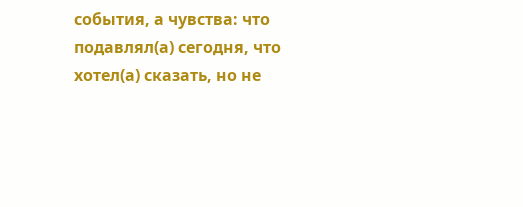события, а чувства: что подавлял(а) сегодня, что хотел(а) сказать, но не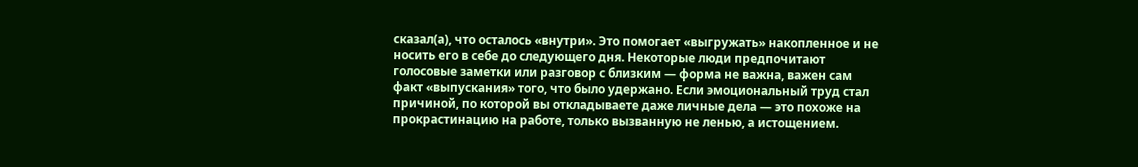сказал(а), что осталось «внутри». Это помогает «выгружать» накопленное и не носить его в себе до следующего дня. Некоторые люди предпочитают голосовые заметки или разговор с близким — форма не важна, важен сам факт «выпускания» того, что было удержано. Если эмоциональный труд стал причиной, по которой вы откладываете даже личные дела — это похоже на прокрастинацию на работе, только вызванную не ленью, а истощением.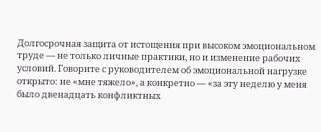Долгосрочная защита от истощения при высоком эмоциональном труде — не только личные практики, но и изменение рабочих условий. Говорите с руководителем об эмоциональной нагрузке открыто: не «мне тяжело», а конкретно — «за эту неделю у меня было двенадцать конфликтных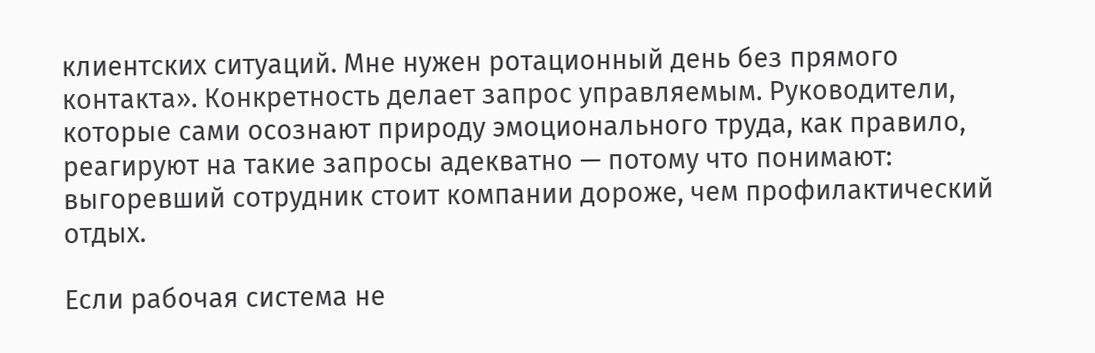клиентских ситуаций. Мне нужен ротационный день без прямого контакта». Конкретность делает запрос управляемым. Руководители, которые сами осознают природу эмоционального труда, как правило, реагируют на такие запросы адекватно — потому что понимают: выгоревший сотрудник стоит компании дороже, чем профилактический отдых.

Если рабочая система не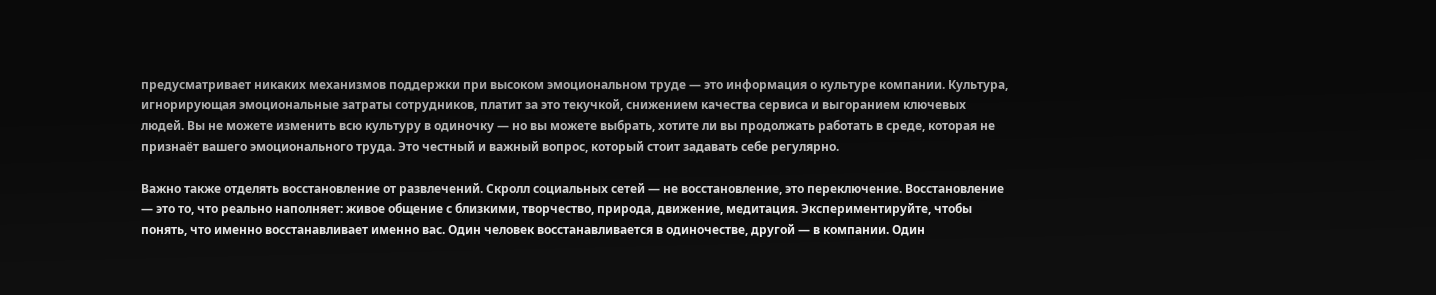предусматривает никаких механизмов поддержки при высоком эмоциональном труде — это информация о культуре компании. Культура, игнорирующая эмоциональные затраты сотрудников, платит за это текучкой, снижением качества сервиса и выгоранием ключевых людей. Вы не можете изменить всю культуру в одиночку — но вы можете выбрать, хотите ли вы продолжать работать в среде, которая не признаёт вашего эмоционального труда. Это честный и важный вопрос, который стоит задавать себе регулярно.

Важно также отделять восстановление от развлечений. Скролл социальных сетей — не восстановление, это переключение. Восстановление — это то, что реально наполняет: живое общение с близкими, творчество, природа, движение, медитация. Экспериментируйте, чтобы понять, что именно восстанавливает именно вас. Один человек восстанавливается в одиночестве, другой — в компании. Один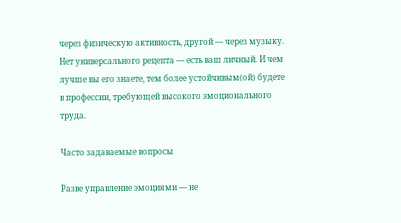через физическую активность, другой — через музыку. Нет универсального рецепта — есть ваш личный. И чем лучше вы его знаете, тем более устойчивым(ой) будете в профессии, требующей высокого эмоционального труда.

Часто задаваемые вопросы

Разве управление эмоциями — не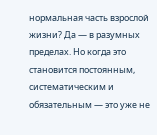нормальная часть взрослой жизни? Да — в разумных пределах. Но когда это становится постоянным, систематическим и обязательным — это уже не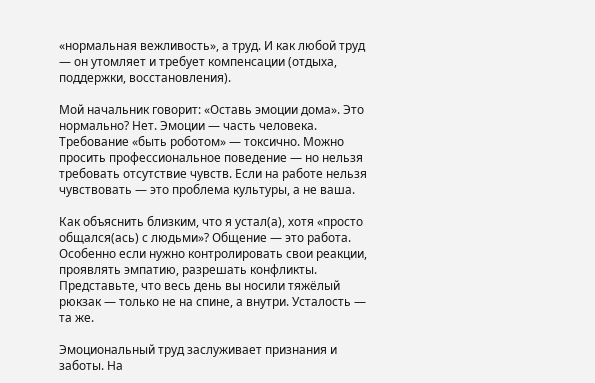«нормальная вежливость», а труд. И как любой труд — он утомляет и требует компенсации (отдыха, поддержки, восстановления).

Мой начальник говорит: «Оставь эмоции дома». Это нормально? Нет. Эмоции — часть человека. Требование «быть роботом» — токсично. Можно просить профессиональное поведение — но нельзя требовать отсутствие чувств. Если на работе нельзя чувствовать — это проблема культуры, а не ваша.

Как объяснить близким, что я устал(а), хотя «просто общался(ась) с людьми»? Общение — это работа. Особенно если нужно контролировать свои реакции, проявлять эмпатию, разрешать конфликты. Представьте, что весь день вы носили тяжёлый рюкзак — только не на спине, а внутри. Усталость — та же.

Эмоциональный труд заслуживает признания и заботы. На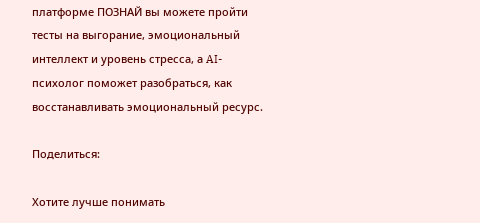платформе ПОЗНАЙ вы можете пройти тесты на выгорание, эмоциональный интеллект и уровень стресса, а AI-психолог поможет разобраться, как восстанавливать эмоциональный ресурс.

Поделиться:

Хотите лучше понимать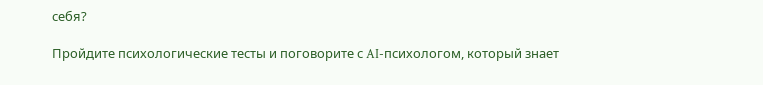себя?

Пройдите психологические тесты и поговорите с AI-психологом, который знает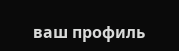ваш профиль